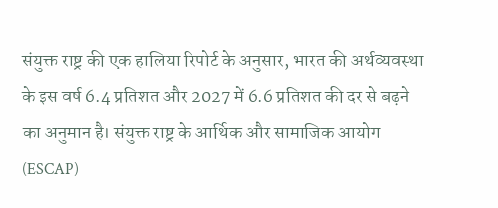संयुक्त राष्ट्र की एक हालिया रिपोर्ट के अनुसार, भारत की अर्थव्यवस्था के इस वर्ष 6.4 प्रतिशत और 2027 में 6.6 प्रतिशत की दर से बढ़ने का अनुमान है। संयुक्त राष्ट्र के आर्थिक और सामाजिक आयोग (ESCAP)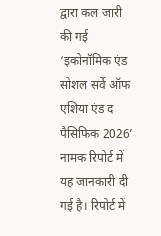द्वारा कल जारी की गई ‘इकोनॉमिक एंड सोशल सर्वे ऑफ एशिया एंड द पैसिफिक 2026’ नामक रिपोर्ट में यह जानकारी दी गई है। रिपोर्ट में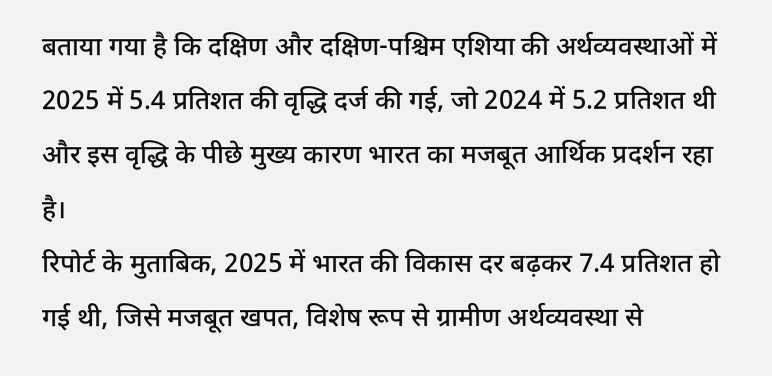बताया गया है कि दक्षिण और दक्षिण-पश्चिम एशिया की अर्थव्यवस्थाओं में 2025 में 5.4 प्रतिशत की वृद्धि दर्ज की गई, जो 2024 में 5.2 प्रतिशत थी और इस वृद्धि के पीछे मुख्य कारण भारत का मजबूत आर्थिक प्रदर्शन रहा है।
रिपोर्ट के मुताबिक, 2025 में भारत की विकास दर बढ़कर 7.4 प्रतिशत हो गई थी, जिसे मजबूत खपत, विशेष रूप से ग्रामीण अर्थव्यवस्था से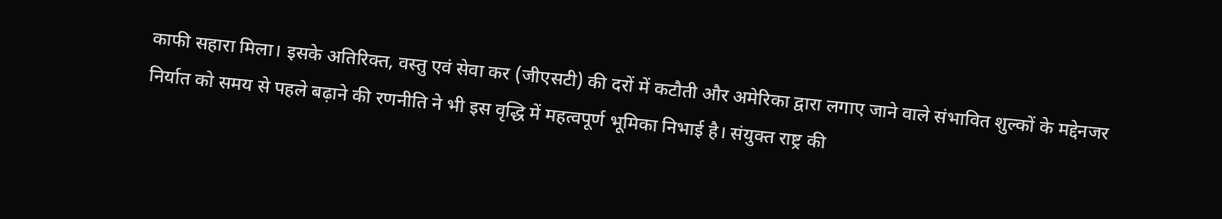काफी सहारा मिला। इसके अतिरिक्त, वस्तु एवं सेवा कर (जीएसटी) की दरों में कटौती और अमेरिका द्वारा लगाए जाने वाले संभावित शुल्कों के मद्देनजर निर्यात को समय से पहले बढ़ाने की रणनीति ने भी इस वृद्धि में महत्वपूर्ण भूमिका निभाई है। संयुक्त राष्ट्र की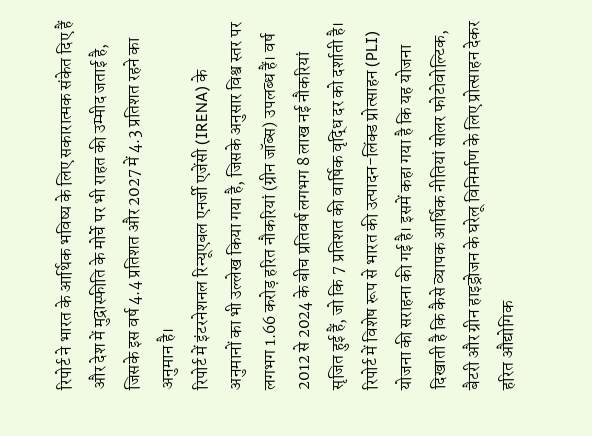रिपोर्ट ने भारत के आर्थिक भविष्य के लिए सकारात्मक संकेत दिए हैं और देश में मुद्रास्फीति के मोर्चे पर भी राहत की उम्मीद जताई है, जिसके इस वर्ष 4.4 प्रतिशत और 2027 में 4.3 प्रतिशत रहने का अनुमान है।
रिपोर्ट में इंटरनेशनल रिन्यूएबल एनर्जी एजेंसी (IRENA) के अनुमानों का भी उल्लेख किया गया है, जिसके अनुसार विश्व स्तर पर लगभग 1.66 करोड़ हरित नौकरियां (ग्रीन जॉब्स) उपलब्ध हैं। वर्ष 2012 से 2024 के बीच प्रतिवर्ष लगभग 8 लाख नई नौकरियां सृजित हुई हैं, जो कि 7 प्रतिशत की वार्षिक वृद्धि दर को दर्शाती है। रिपोर्ट में विशेष रूप से भारत की उत्पादन-लिंक्ड प्रोत्साहन (PLI) योजना की सराहना की गई है। इसमें कहा गया है कि यह योजना दिखाती है कि कैसे व्यापक आर्थिक नीतियां सोलर फोटोवोल्टिक, बैटरी और ग्रीन हाइड्रोजन के घरेलू विनिर्माण के लिए प्रोत्साहन देकर हरित औद्योगिक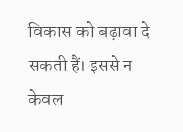विकास को बढ़ावा दे सकती हैं। इससे न केवल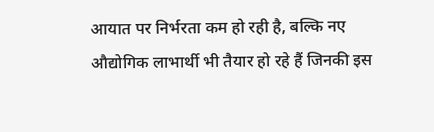आयात पर निर्भरता कम हो रही है, बल्कि नए औद्योगिक लाभार्थी भी तैयार हो रहे हैं जिनकी इस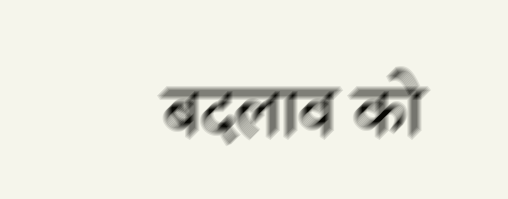बदलाव को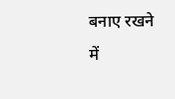बनाए रखने में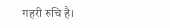गहरी रुचि है।